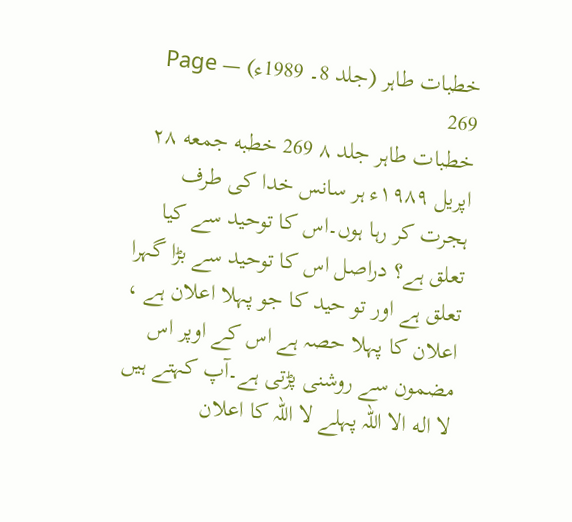خطبات طاہر (جلد 8۔ 1989ء) — Page 269
خطبات طاہر جلد ۸ 269 خطبه جمعه ۲۸ اپریل ۱۹۸۹ء ہر سانس خدا کی طرف ہجرت کر رہا ہوں۔اس کا توحید سے کیا تعلق ہے؟ دراصل اس کا توحید سے بڑا گہرا تعلق ہے اور تو حید کا جو پہلا اعلان ہے ، اعلان کا پہلا حصہ ہے اس کے اوپر اس مضمون سے روشنی پڑتی ہے۔آپ کہتے ہیں لا اله الا اللہ پہلے لا اللہ کا اعلان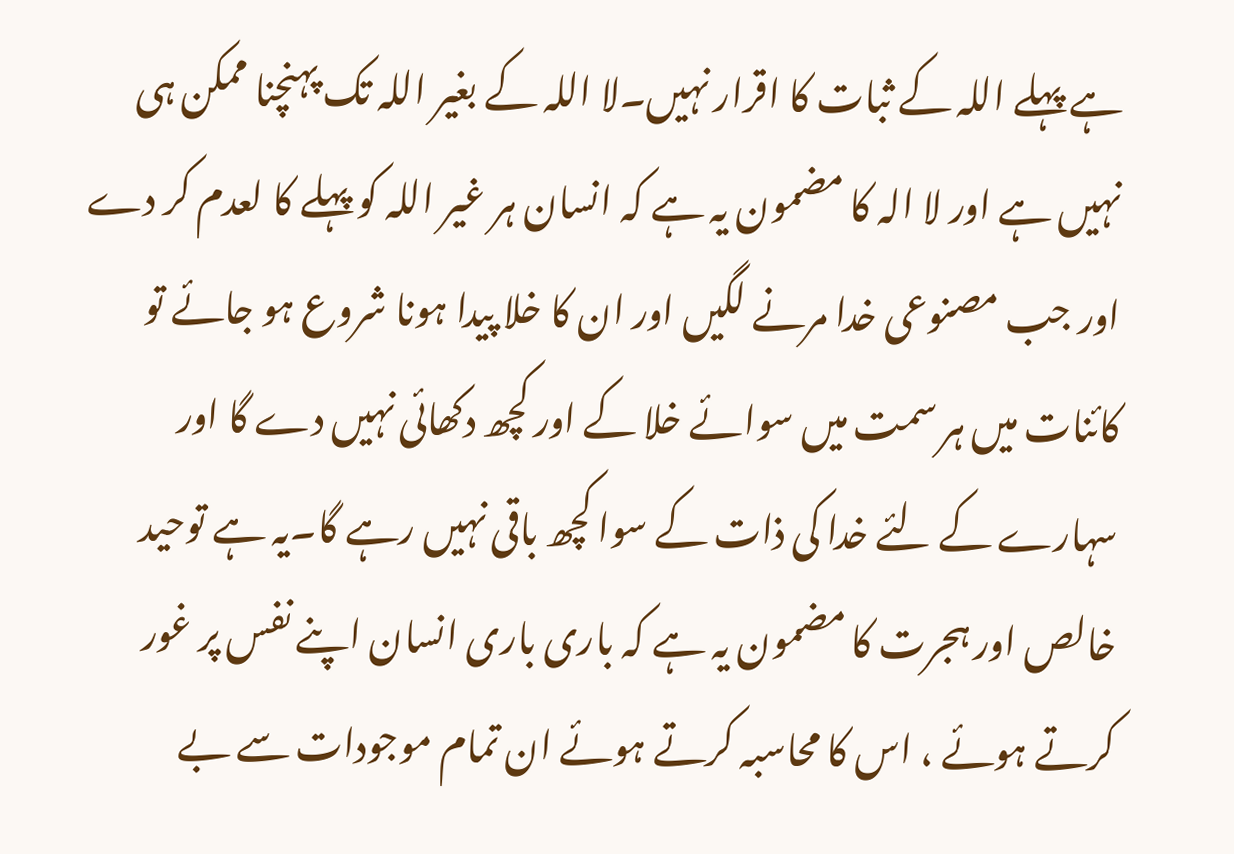ہے پہلے اللہ کے ثبات کا اقرار نہیں۔لا اللہ کے بغیر اللہ تک پہنچنا ممکن ہی نہیں ہے اور لا الہ کا مضمون یہ ہے کہ انسان ہر غیر اللہ کو پہلے کا لعدم کر دے اور جب مصنوعی خدا مرنے لگیں اور ان کا خلا پیدا ہونا شروع ہو جائے تو کائنات میں ہر سمت میں سوائے خلا کے اور کچھ دکھائی نہیں دے گا اور سہارے کے لئے خدا کی ذات کے سوا کچھ باقی نہیں رہے گا۔یہ ہے توحید خالص اور ہجرت کا مضمون یہ ہے کہ باری باری انسان اپنے نفس پر غور کرتے ہوئے ، اس کا محاسبہ کرتے ہوئے ان تمام موجودات سے بے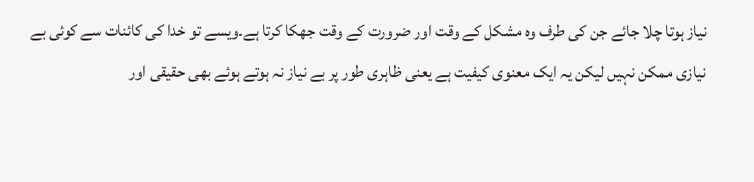نیاز ہوتا چلا جائے جن کی طرف وہ مشکل کے وقت اور ضرورت کے وقت جھکا کرتا ہے۔ویسے تو خدا کی کائنات سے کوئی بے نیازی ممکن نہیں لیکن یہ ایک معنوی کیفیت ہے یعنی ظاہری طور پر بے نیاز نہ ہوتے ہوئے بھی حقیقی اور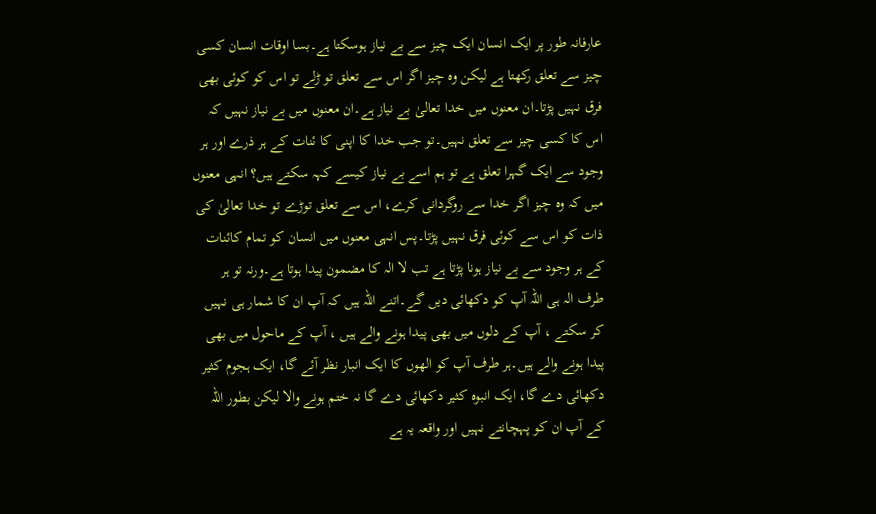عارفانہ طور پر ایک انسان ایک چیز سے بے نیاز ہوسکتا ہے۔بسا اوقات انسان کسی چیز سے تعلق رکھتا ہے لیکن وہ چیز اگر اس سے تعلق تو ڑلے تو اس کو کوئی بھی فرق نہیں پڑتا۔ان معنوں میں خدا تعالیٰ بے نیاز ہے۔ان معنوں میں بے نیاز نہیں کہ اس کا کسی چیز سے تعلق نہیں۔تو جب خدا کا اپنی کا ئنات کے ہر ذرے اور ہر وجود سے ایک گہرا تعلق ہے تو ہم اسے بے نیاز کیسے کہہ سکتے ہیں؟ انہی معنوں میں کہ وہ چیز اگر خدا سے روگردانی کرے، اس سے تعلق توڑے تو خدا تعالیٰ کی ذات کو اس سے کوئی فرق نہیں پڑتا۔پس انہی معنوں میں انسان کو تمام کائنات کے ہر وجود سے بے نیاز ہونا پڑتا ہے تب لا الہ کا مضمون پیدا ہوتا ہے۔ورنہ تو ہر طرف الہ ہی اللہ آپ کو دکھائی دیں گے۔اتنے اللہ ہیں کہ آپ ان کا شمار ہی نہیں کر سکتے ، آپ کے دلوں میں بھی پیدا ہونے والے ہیں ، آپ کے ماحول میں بھی پیدا ہونے والے ہیں۔ہر طرف آپ کو الهوں کا ایک انبار نظر آئے گا، ایک ہجوم کثیر دکھائی دے گا، ایک انبوہ کثیر دکھائی دے گا نہ ختم ہونے والا لیکن بطور اللہ کے آپ ان کو پہچانتے نہیں اور واقعہ یہ ہے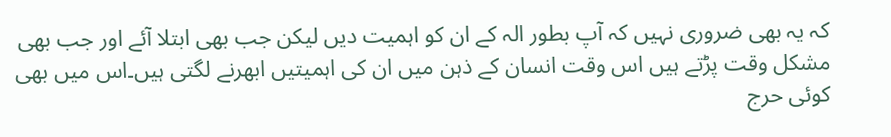کہ یہ بھی ضروری نہیں کہ آپ بطور الہ کے ان کو اہمیت دیں لیکن جب بھی ابتلا آئے اور جب بھی مشکل وقت پڑتے ہیں اس وقت انسان کے ذہن میں ان کی اہمیتیں ابھرنے لگتی ہیں۔اس میں بھی کوئی حرج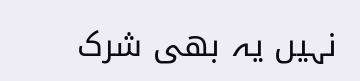نہیں یہ بھی شرک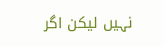نہیں لیکن اگر